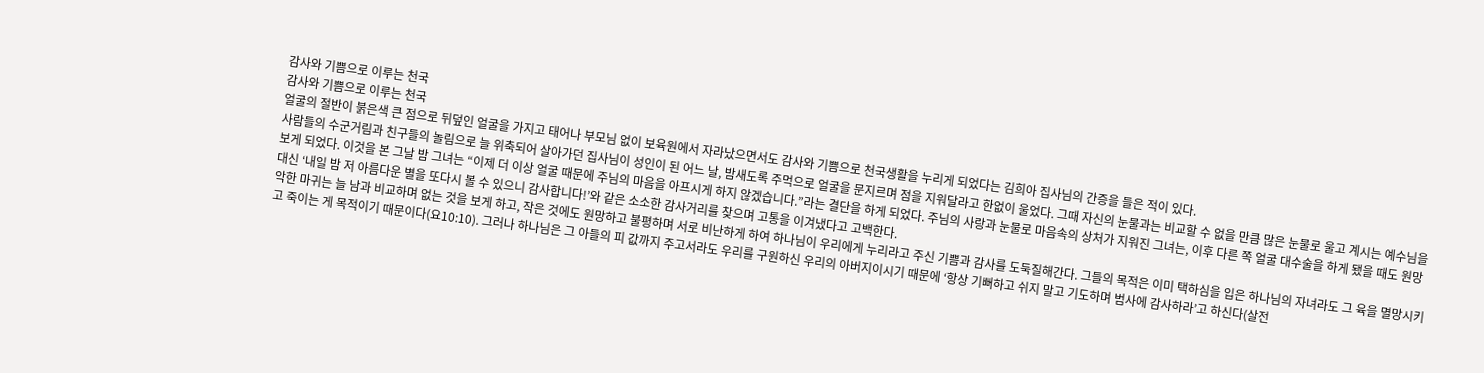감사와 기쁨으로 이루는 천국
감사와 기쁨으로 이루는 천국
얼굴의 절반이 붉은색 큰 점으로 뒤덮인 얼굴을 가지고 태어나 부모님 없이 보육원에서 자라났으면서도 감사와 기쁨으로 천국생활을 누리게 되었다는 김희아 집사님의 간증을 들은 적이 있다.
사람들의 수군거림과 친구들의 놀림으로 늘 위축되어 살아가던 집사님이 성인이 된 어느 날, 밤새도록 주먹으로 얼굴을 문지르며 점을 지워달라고 한없이 울었다. 그때 자신의 눈물과는 비교할 수 없을 만큼 많은 눈물로 울고 계시는 예수님을 보게 되었다. 이것을 본 그날 밤 그녀는 “이제 더 이상 얼굴 때문에 주님의 마음을 아프시게 하지 않겠습니다.”라는 결단을 하게 되었다. 주님의 사랑과 눈물로 마음속의 상처가 지워진 그녀는, 이후 다른 쪽 얼굴 대수술을 하게 됐을 때도 원망 대신 ‘내일 밤 저 아름다운 별을 또다시 볼 수 있으니 감사합니다!’와 같은 소소한 감사거리를 찾으며 고통을 이겨냈다고 고백한다.
악한 마귀는 늘 남과 비교하며 없는 것을 보게 하고, 작은 것에도 원망하고 불평하며 서로 비난하게 하여 하나님이 우리에게 누리라고 주신 기쁨과 감사를 도둑질해간다. 그들의 목적은 이미 택하심을 입은 하나님의 자녀라도 그 육을 멸망시키고 죽이는 게 목적이기 때문이다(요10:10). 그러나 하나님은 그 아들의 피 값까지 주고서라도 우리를 구원하신 우리의 아버지이시기 때문에 ‘항상 기뻐하고 쉬지 말고 기도하며 범사에 감사하라’고 하신다(살전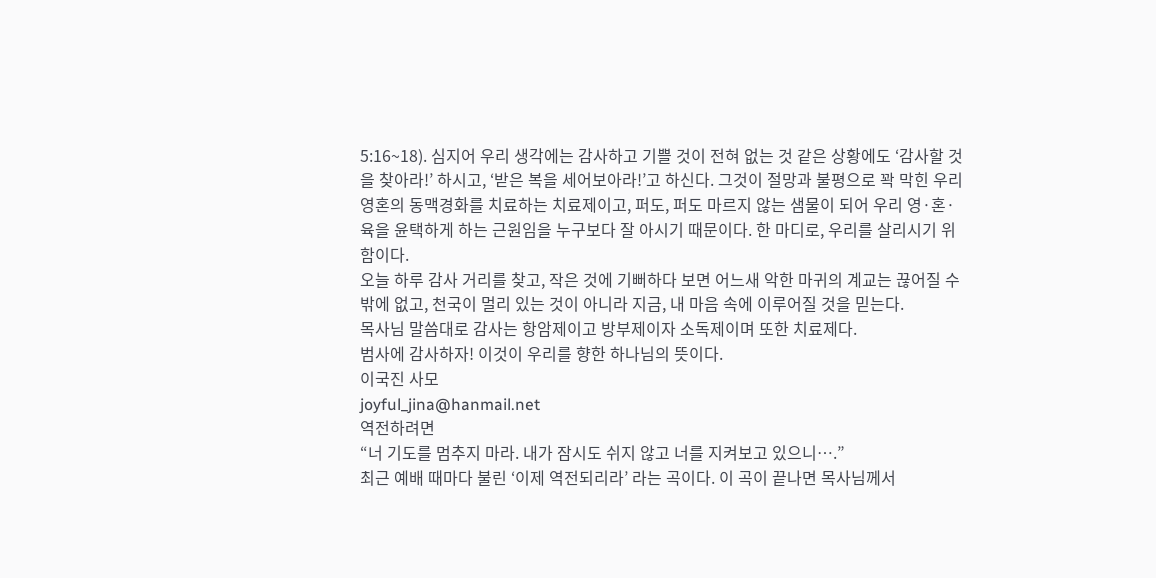5:16~18). 심지어 우리 생각에는 감사하고 기쁠 것이 전혀 없는 것 같은 상황에도 ‘감사할 것을 찾아라!’ 하시고, ‘받은 복을 세어보아라!’고 하신다. 그것이 절망과 불평으로 꽉 막힌 우리 영혼의 동맥경화를 치료하는 치료제이고, 퍼도, 퍼도 마르지 않는 샘물이 되어 우리 영·혼·육을 윤택하게 하는 근원임을 누구보다 잘 아시기 때문이다. 한 마디로, 우리를 살리시기 위함이다.
오늘 하루 감사 거리를 찾고, 작은 것에 기뻐하다 보면 어느새 악한 마귀의 계교는 끊어질 수밖에 없고, 천국이 멀리 있는 것이 아니라 지금, 내 마음 속에 이루어질 것을 믿는다.
목사님 말씀대로 감사는 항암제이고 방부제이자 소독제이며 또한 치료제다.
범사에 감사하자! 이것이 우리를 향한 하나님의 뜻이다.
이국진 사모
joyful_jina@hanmail.net
역전하려면
“너 기도를 멈추지 마라. 내가 잠시도 쉬지 않고 너를 지켜보고 있으니….”
최근 예배 때마다 불린 ‘이제 역전되리라’ 라는 곡이다. 이 곡이 끝나면 목사님께서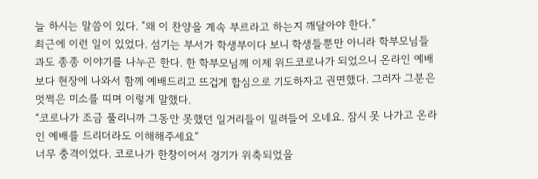늘 하시는 말씀이 있다. “왜 이 찬양을 계속 부르라고 하는지 깨달아야 한다.”
최근에 이런 일이 있었다. 섬기는 부서가 학생부이다 보니 학생들뿐만 아니라 학부모님들과도 종종 이야기를 나누곤 한다. 한 학부모님께 이제 위드코로나가 되었으니 온라인 예배보다 현장에 나와서 함께 예배드리고 뜨겁게 합심으로 기도하자고 권면했다. 그러자 그분은 멋쩍은 미소를 띠며 이렇게 말했다.
“코로나가 조금 풀리니까 그동안 못했던 일거리들이 밀려들어 오네요. 잠시 못 나가고 온라인 예배를 드리더라도 이해해주세요”
너무 충격이었다. 코로나가 한창이어서 경기가 위축되었을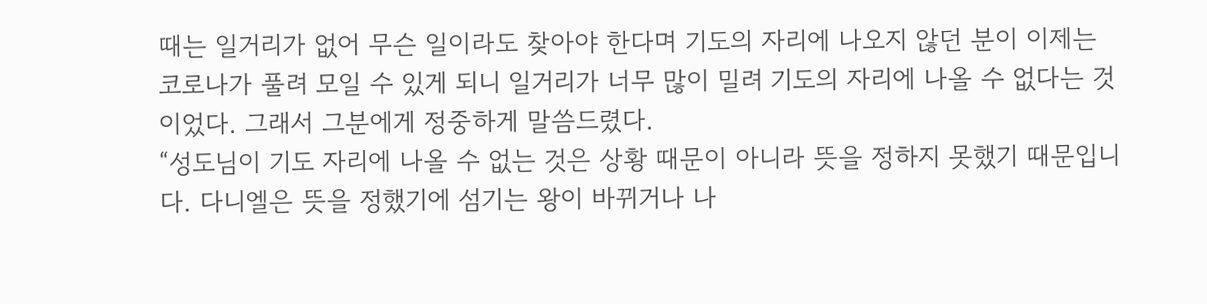때는 일거리가 없어 무슨 일이라도 찾아야 한다며 기도의 자리에 나오지 않던 분이 이제는 코로나가 풀려 모일 수 있게 되니 일거리가 너무 많이 밀려 기도의 자리에 나올 수 없다는 것이었다. 그래서 그분에게 정중하게 말씀드렸다.
“성도님이 기도 자리에 나올 수 없는 것은 상황 때문이 아니라 뜻을 정하지 못했기 때문입니다. 다니엘은 뜻을 정했기에 섬기는 왕이 바뀌거나 나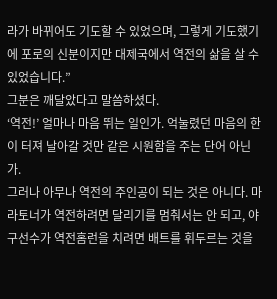라가 바뀌어도 기도할 수 있었으며, 그렇게 기도했기에 포로의 신분이지만 대제국에서 역전의 삶을 살 수 있었습니다.”
그분은 깨달았다고 말씀하셨다.
‘역전!’ 얼마나 마음 뛰는 일인가. 억눌렸던 마음의 한이 터져 날아갈 것만 같은 시원함을 주는 단어 아닌가.
그러나 아무나 역전의 주인공이 되는 것은 아니다. 마라토너가 역전하려면 달리기를 멈춰서는 안 되고, 야구선수가 역전홈런을 치려면 배트를 휘두르는 것을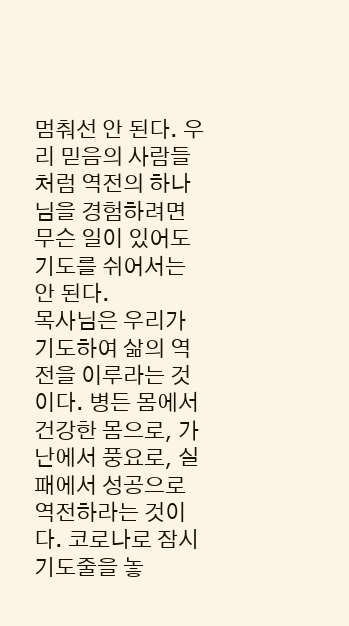멈춰선 안 된다. 우리 믿음의 사람들처럼 역전의 하나님을 경험하려면 무슨 일이 있어도 기도를 쉬어서는 안 된다.
목사님은 우리가 기도하여 삶의 역전을 이루라는 것이다. 병든 몸에서 건강한 몸으로, 가난에서 풍요로, 실패에서 성공으로 역전하라는 것이다. 코로나로 잠시 기도줄을 놓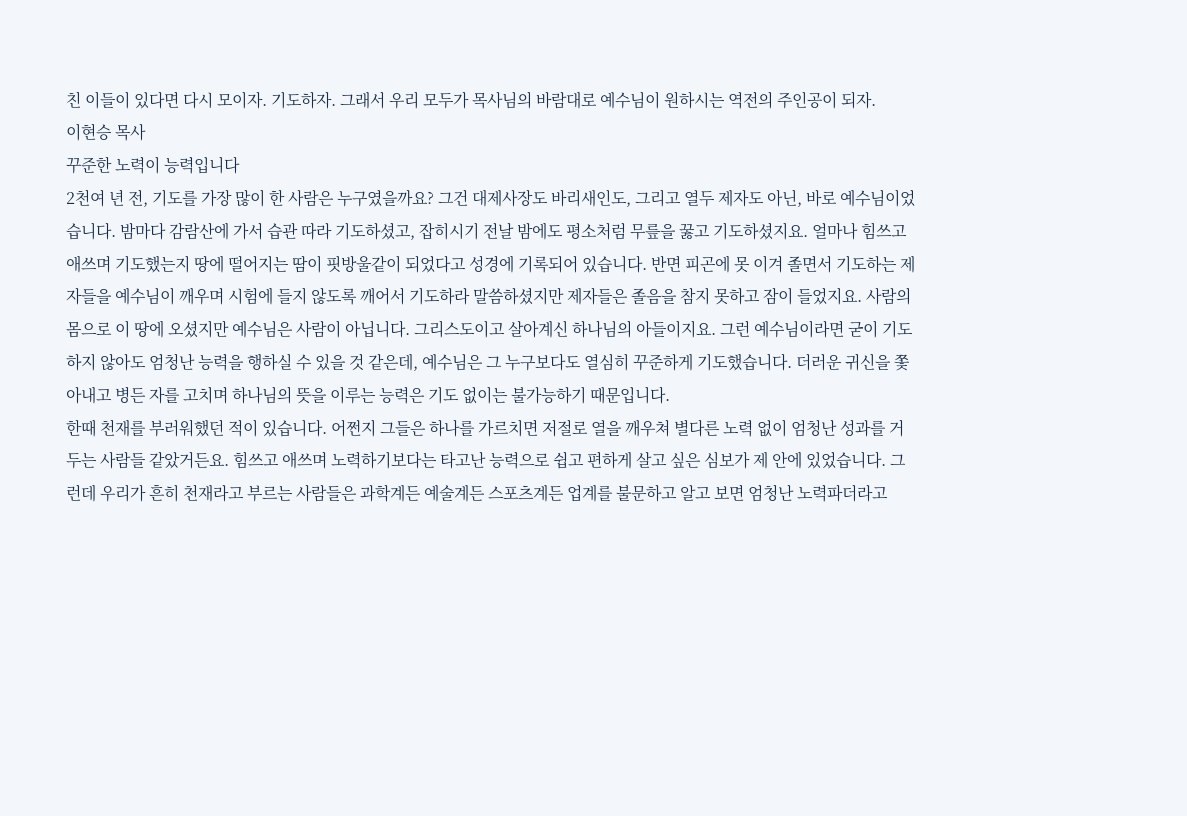친 이들이 있다면 다시 모이자. 기도하자. 그래서 우리 모두가 목사님의 바람대로 예수님이 원하시는 역전의 주인공이 되자.
이현승 목사
꾸준한 노력이 능력입니다
2천여 년 전, 기도를 가장 많이 한 사람은 누구였을까요? 그건 대제사장도 바리새인도, 그리고 열두 제자도 아닌, 바로 예수님이었습니다. 밤마다 감람산에 가서 습관 따라 기도하셨고, 잡히시기 전날 밤에도 평소처럼 무릎을 꿇고 기도하셨지요. 얼마나 힘쓰고 애쓰며 기도했는지 땅에 떨어지는 땀이 핏방울같이 되었다고 성경에 기록되어 있습니다. 반면 피곤에 못 이겨 졸면서 기도하는 제자들을 예수님이 깨우며 시험에 들지 않도록 깨어서 기도하라 말씀하셨지만 제자들은 졸음을 참지 못하고 잠이 들었지요. 사람의 몸으로 이 땅에 오셨지만 예수님은 사람이 아닙니다. 그리스도이고 살아계신 하나님의 아들이지요. 그런 예수님이라면 굳이 기도하지 않아도 엄청난 능력을 행하실 수 있을 것 같은데, 예수님은 그 누구보다도 열심히 꾸준하게 기도했습니다. 더러운 귀신을 쫓아내고 병든 자를 고치며 하나님의 뜻을 이루는 능력은 기도 없이는 불가능하기 때문입니다.
한때 천재를 부러워했던 적이 있습니다. 어쩐지 그들은 하나를 가르치면 저절로 열을 깨우쳐 별다른 노력 없이 엄청난 성과를 거두는 사람들 같았거든요. 힘쓰고 애쓰며 노력하기보다는 타고난 능력으로 쉽고 편하게 살고 싶은 심보가 제 안에 있었습니다. 그런데 우리가 흔히 천재라고 부르는 사람들은 과학계든 예술계든 스포츠계든 업계를 불문하고 알고 보면 엄청난 노력파더라고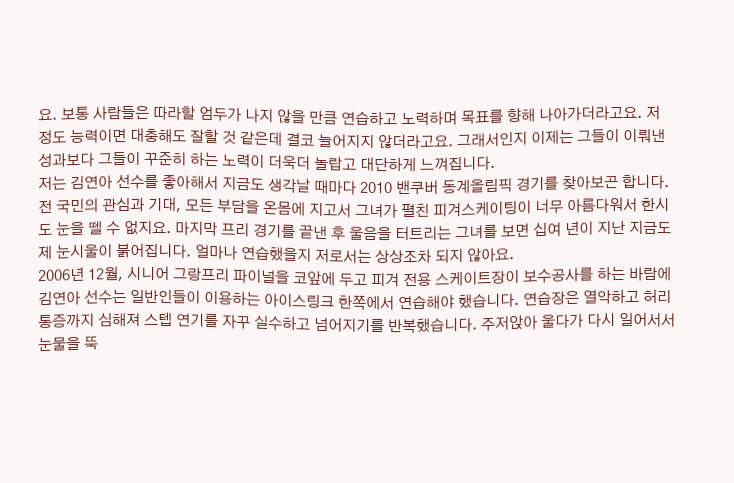요. 보통 사람들은 따라할 엄두가 나지 않을 만큼 연습하고 노력하며 목표를 향해 나아가더라고요. 저 정도 능력이면 대충해도 잘할 것 같은데 결코 늘어지지 않더라고요. 그래서인지 이제는 그들이 이뤄낸 성과보다 그들이 꾸준히 하는 노력이 더욱더 놀랍고 대단하게 느껴집니다.
저는 김연아 선수를 좋아해서 지금도 생각날 때마다 2010 밴쿠버 동계올림픽 경기를 찾아보곤 합니다. 전 국민의 관심과 기대, 모든 부담을 온몸에 지고서 그녀가 펼친 피겨스케이팅이 너무 아름다워서 한시도 눈을 뗄 수 없지요. 마지막 프리 경기를 끝낸 후 울음을 터트리는 그녀를 보면 십여 년이 지난 지금도 제 눈시울이 붉어집니다. 얼마나 연습했을지 저로서는 상상조차 되지 않아요.
2006년 12월, 시니어 그랑프리 파이널을 코앞에 두고 피겨 전용 스케이트장이 보수공사를 하는 바람에 김연아 선수는 일반인들이 이용하는 아이스링크 한쪽에서 연습해야 했습니다. 연습장은 열악하고 허리 통증까지 심해져 스텝 연기를 자꾸 실수하고 넘어지기를 반복했습니다. 주저앉아 울다가 다시 일어서서 눈물을 뚝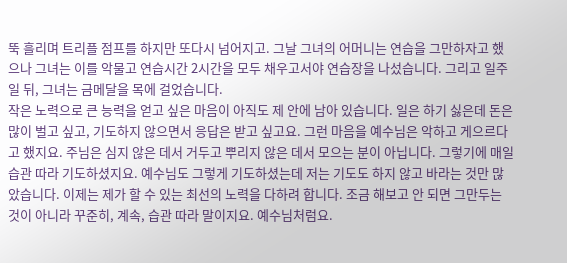뚝 흘리며 트리플 점프를 하지만 또다시 넘어지고. 그날 그녀의 어머니는 연습을 그만하자고 했으나 그녀는 이를 악물고 연습시간 2시간을 모두 채우고서야 연습장을 나섰습니다. 그리고 일주일 뒤, 그녀는 금메달을 목에 걸었습니다.
작은 노력으로 큰 능력을 얻고 싶은 마음이 아직도 제 안에 남아 있습니다. 일은 하기 싫은데 돈은 많이 벌고 싶고, 기도하지 않으면서 응답은 받고 싶고요. 그런 마음을 예수님은 악하고 게으르다고 했지요. 주님은 심지 않은 데서 거두고 뿌리지 않은 데서 모으는 분이 아닙니다. 그렇기에 매일 습관 따라 기도하셨지요. 예수님도 그렇게 기도하셨는데 저는 기도도 하지 않고 바라는 것만 많았습니다. 이제는 제가 할 수 있는 최선의 노력을 다하려 합니다. 조금 해보고 안 되면 그만두는 것이 아니라 꾸준히, 계속, 습관 따라 말이지요. 예수님처럼요.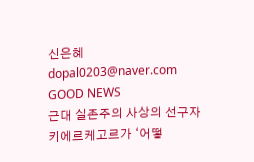신은혜
dopal0203@naver.com
GOOD NEWS
근대 실존주의 사상의 선구자 키에르케고르가 ‘어떻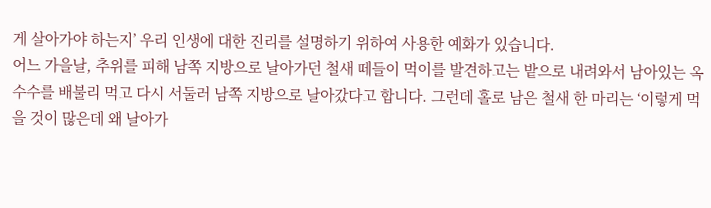게 살아가야 하는지’ 우리 인생에 대한 진리를 설명하기 위하여 사용한 예화가 있습니다.
어느 가을날, 추위를 피해 남쪽 지방으로 날아가던 철새 떼들이 먹이를 발견하고는 밭으로 내려와서 남아있는 옥수수를 배불리 먹고 다시 서둘러 남쪽 지방으로 날아갔다고 합니다. 그런데 홀로 남은 철새 한 마리는 ‘이렇게 먹을 것이 많은데 왜 날아가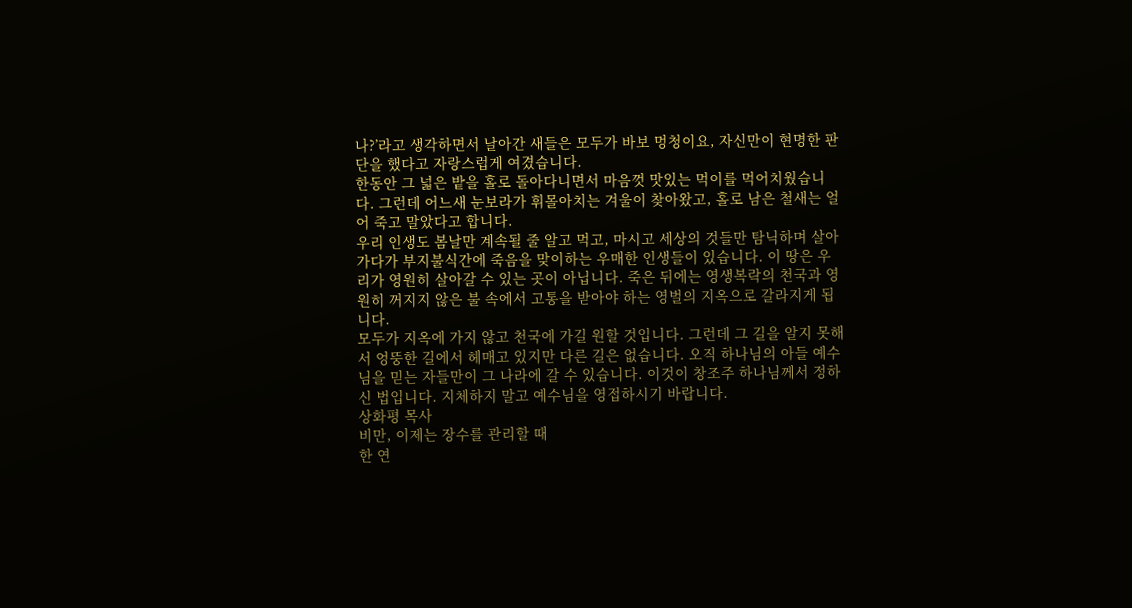나?’라고 생각하면서 날아간 새들은 모두가 바보 멍청이요, 자신만이 현명한 판단을 했다고 자랑스럽게 여겼습니다.
한동안 그 넓은 밭을 홀로 돌아다니면서 마음껏 맛있는 먹이를 먹어치웠습니다. 그런데 어느새 눈보라가 휘몰아치는 겨울이 찾아왔고, 홀로 남은 철새는 얼어 죽고 말았다고 합니다.
우리 인생도 봄날만 계속될 줄 알고 먹고, 마시고 세상의 것들만 탐닉하며 살아가다가 부지불식간에 죽음을 맞이하는 우매한 인생들이 있습니다. 이 땅은 우리가 영원히 살아갈 수 있는 곳이 아닙니다. 죽은 뒤에는 영생복락의 천국과 영원히 꺼지지 않은 불 속에서 고통을 받아야 하는 영벌의 지옥으로 갈라지게 됩니다.
모두가 지옥에 가지 않고 천국에 가길 원할 것입니다. 그런데 그 길을 알지 못해서 엉뚱한 길에서 헤매고 있지만 다른 길은 없습니다. 오직 하나님의 아들 예수님을 믿는 자들만이 그 나라에 갈 수 있습니다. 이것이 창조주 하나님께서 정하신 법입니다. 지체하지 말고 예수님을 영접하시기 바랍니다.
상화평 목사
비만, 이제는 장수를 관리할 때
한 연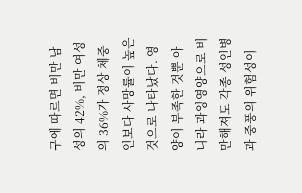구에 따르면 비만 남성의 42%, 비만 여성의 36%가 정상 체중인보다 사망률이 높은 것으로 나타났다. 영양이 부족한 것뿐 아니라 과잉영양으로 비만해져도 각종 성인병과 중풍의 위험성이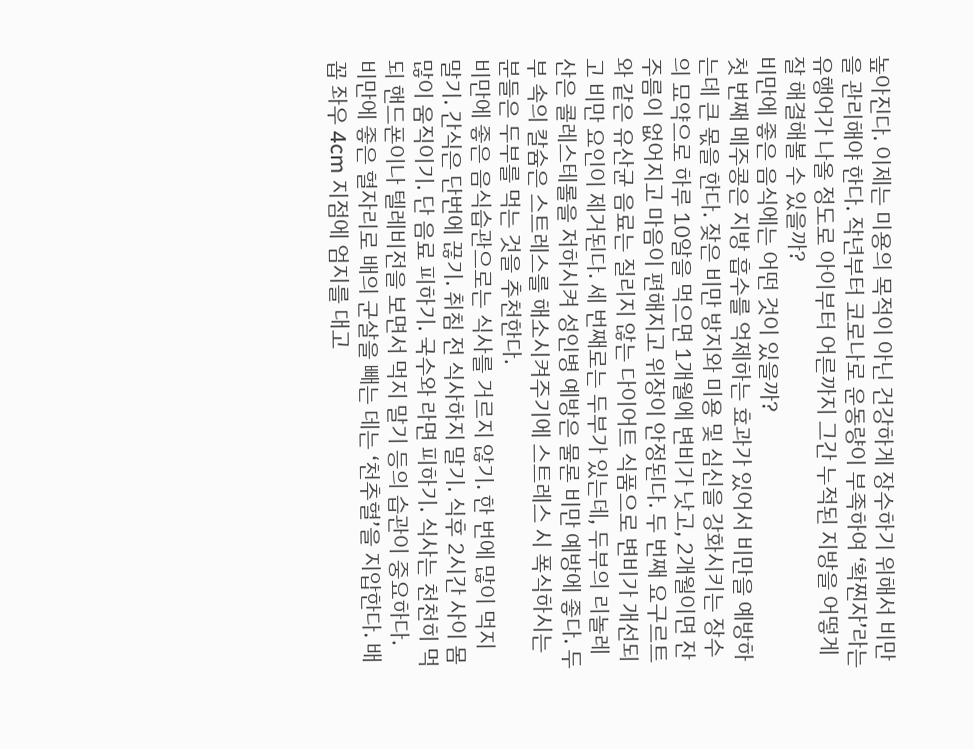높아진다. 이제는 미용의 목적이 아닌 건강하게 장수하기 위해서 비만을 관리해야 한다. 작년부터 코로나로 운동량이 부족하여 ‘확찐자’라는 유행어가 나올 정도로 아이부터 어른까지 그간 누적된 지방을 어떻게 잘 해결해볼 수 있을까?
비만에 좋은 음식에는 어떤 것이 있을까?
첫 번째 메주콩은 지방 흡수를 억제하는 효과가 있어서 비만을 예방하는데 큰 몫을 한다. 잦은 비만 방지와 미용 및 심신을 강화시키는 장수의 묘약으로 하루 10알을 먹으면 1개월에 변비가 낫고, 2개월이면 잔주름이 없어지고 마음이 편해지고 위장이 안정된다. 두 번째 요구르트와 같은 유산균 음료는 질리지 않는 다이어트 식품으로 변비가 개선되고 비만 요인이 제거된다. 세 번째로는 두부가 있는데, 두부의 리놀레산은 콜레스테롤을 저하시켜 성인병 예방은 물론 비만 예방에 좋다. 두부 속의 칼슘은 스트레스를 해소시켜주기에 스트레스 시 폭식하시는 분들은 두부를 먹는 것을 추천한다.
비만에 좋은 음식습관으로는 식사를 거르지 않기. 한 번에 많이 먹지 말기. 간식은 단번에 끊기. 취침 전 식사하지 말기. 식후 2시간 사이 몸 많이 움직이기. 단 음료 피하기. 국수와 라면 피하기. 식사는 천천히 먹되 핸드폰이나 텔레비전을 보면서 먹지 말기 등의 습관이 중요하다.
비만에 좋은 혈자리로 배의 군살을 빼는 데는 ‘천추혈’을 지압한다. 배꼽 좌우 4cm 지점에 엄지를 대고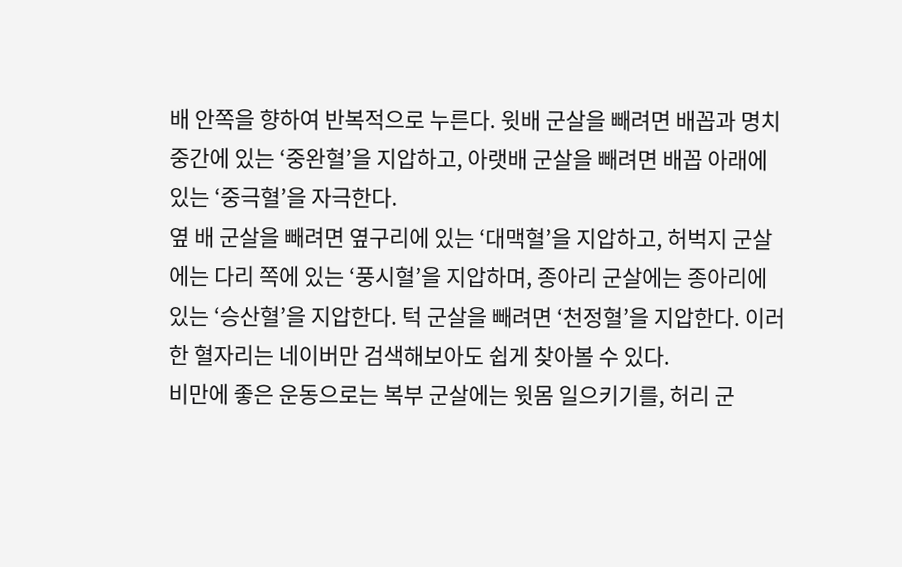배 안쪽을 향하여 반복적으로 누른다. 윗배 군살을 빼려면 배꼽과 명치 중간에 있는 ‘중완혈’을 지압하고, 아랫배 군살을 빼려면 배꼽 아래에 있는 ‘중극혈’을 자극한다.
옆 배 군살을 빼려면 옆구리에 있는 ‘대맥혈’을 지압하고, 허벅지 군살에는 다리 쪽에 있는 ‘풍시혈’을 지압하며, 종아리 군살에는 종아리에 있는 ‘승산혈’을 지압한다. 턱 군살을 빼려면 ‘천정혈’을 지압한다. 이러한 혈자리는 네이버만 검색해보아도 쉽게 찾아볼 수 있다.
비만에 좋은 운동으로는 복부 군살에는 윗몸 일으키기를, 허리 군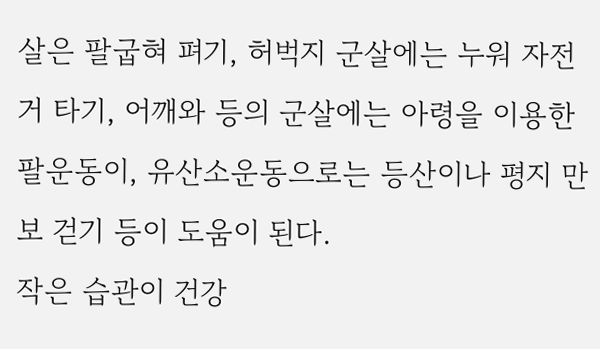살은 팔굽혀 펴기, 허벅지 군살에는 누워 자전거 타기, 어깨와 등의 군살에는 아령을 이용한 팔운동이, 유산소운동으로는 등산이나 평지 만 보 걷기 등이 도움이 된다.
작은 습관이 건강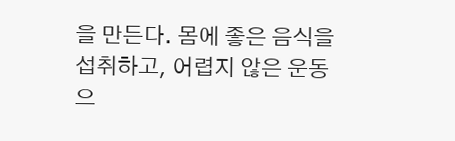을 만든다. 몸에 좋은 음식을 섭취하고, 어렵지 않은 운동으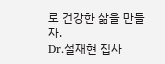로 건강한 삶을 만들자.
Dr.설재현 집사